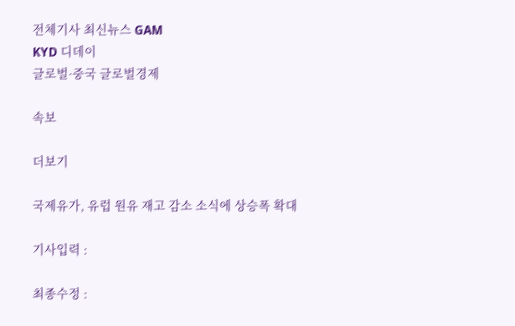전체기사 최신뉴스 GAM
KYD 디데이
글로벌·중국 글로벌경제

속보

더보기

국제유가, 유럽 원유 재고 감소 소식에 상승폭 확대

기사입력 :

최종수정 :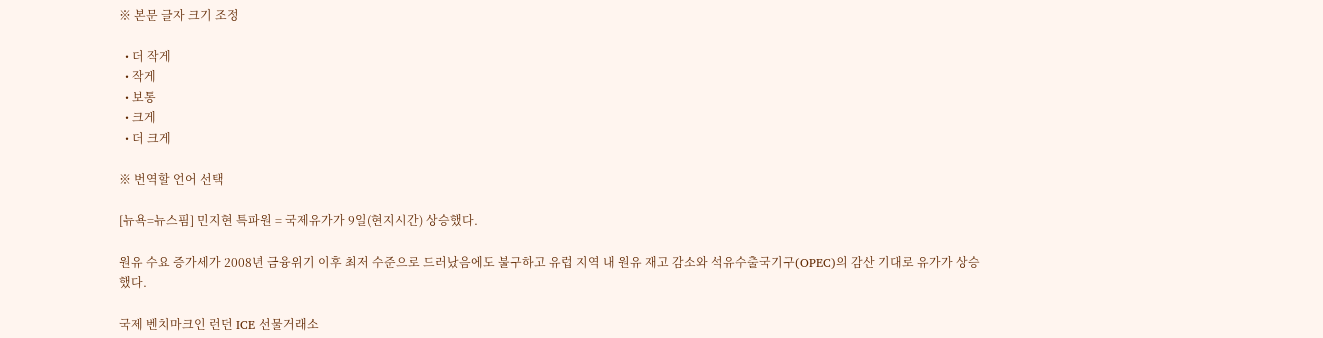※ 본문 글자 크기 조정

  • 더 작게
  • 작게
  • 보통
  • 크게
  • 더 크게

※ 번역할 언어 선택

[뉴욕=뉴스핌] 민지현 특파원 = 국제유가가 9일(현지시간) 상승했다.

원유 수요 증가세가 2008년 금융위기 이후 최저 수준으로 드러났음에도 불구하고 유럽 지역 내 원유 재고 감소와 석유수출국기구(OPEC)의 감산 기대로 유가가 상승했다.

국제 벤치마크인 런던 ICE 선물거래소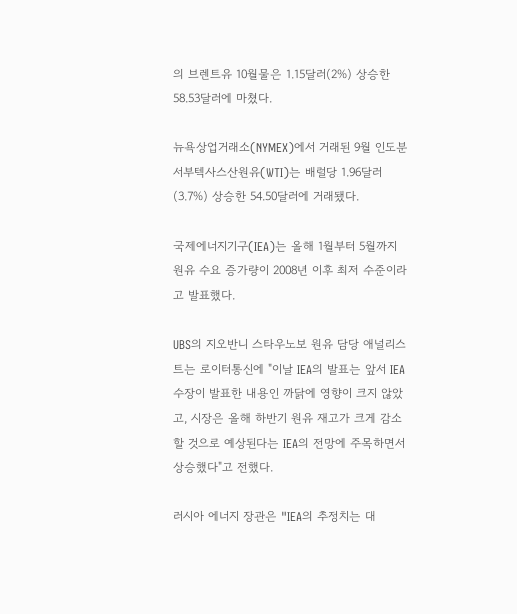의 브렌트유 10월물은 1.15달러(2%) 상승한 58.53달러에 마쳤다.

뉴욕상업거래소(NYMEX)에서 거래된 9월 인도분 서부텍사스산원유(WTI)는 배럴당 1.96달러(3.7%) 상승한 54.50달러에 거래됐다.

국제에너지기구(IEA)는 올해 1월부터 5월까지 원유 수요 증가량이 2008년 이후 최저 수준이라고 발표했다.

UBS의 지오반니 스타우노보 원유 담당 애널리스트는 로이터통신에 "이날 IEA의 발표는 앞서 IEA 수장이 발표한 내용인 까닭에 영향이 크지 않았고, 시장은 올해 하반기 원유 재고가 크게 감소할 것으로 예상된다는 IEA의 전망에 주목하면서 상승했다"고 전했다.

러시아 에너지 장관은 "IEA의 추정치는 대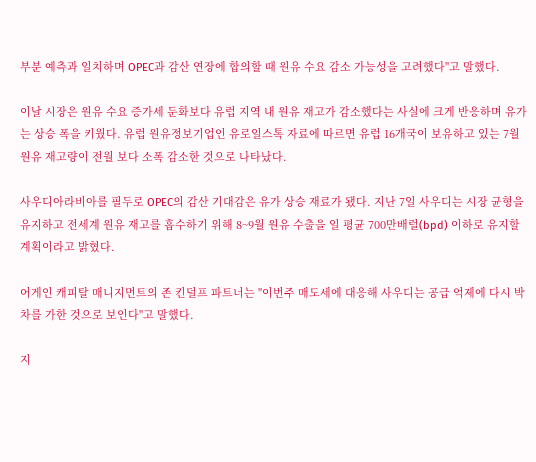부분 예측과 일치하며 OPEC과 감산 연장에 합의할 때 원유 수요 감소 가능성을 고려했다"고 말했다.

이날 시장은 원유 수요 증가세 둔화보다 유럽 지역 내 원유 재고가 감소했다는 사실에 크게 반응하며 유가는 상승 폭을 키웠다. 유럽 원유정보기업인 유로일스톡 자료에 따르면 유럽 16개국이 보유하고 있는 7월 원유 재고량이 전월 보다 소폭 감소한 것으로 나타났다.

사우디아라비아를 필두로 OPEC의 감산 기대감은 유가 상승 재료가 됐다. 지난 7일 사우디는 시장 균형을 유지하고 전세계 원유 재고를 흡수하기 위해 8~9월 원유 수출을 일 평균 700만배럴(bpd) 이하로 유지할 계획이라고 밝혔다.

어게인 캐피탈 매니지먼트의 존 킨덜프 파트너는 "이번주 매도세에 대응해 사우디는 공급 억제에 다시 박차를 가한 것으로 보인다"고 말했다.

지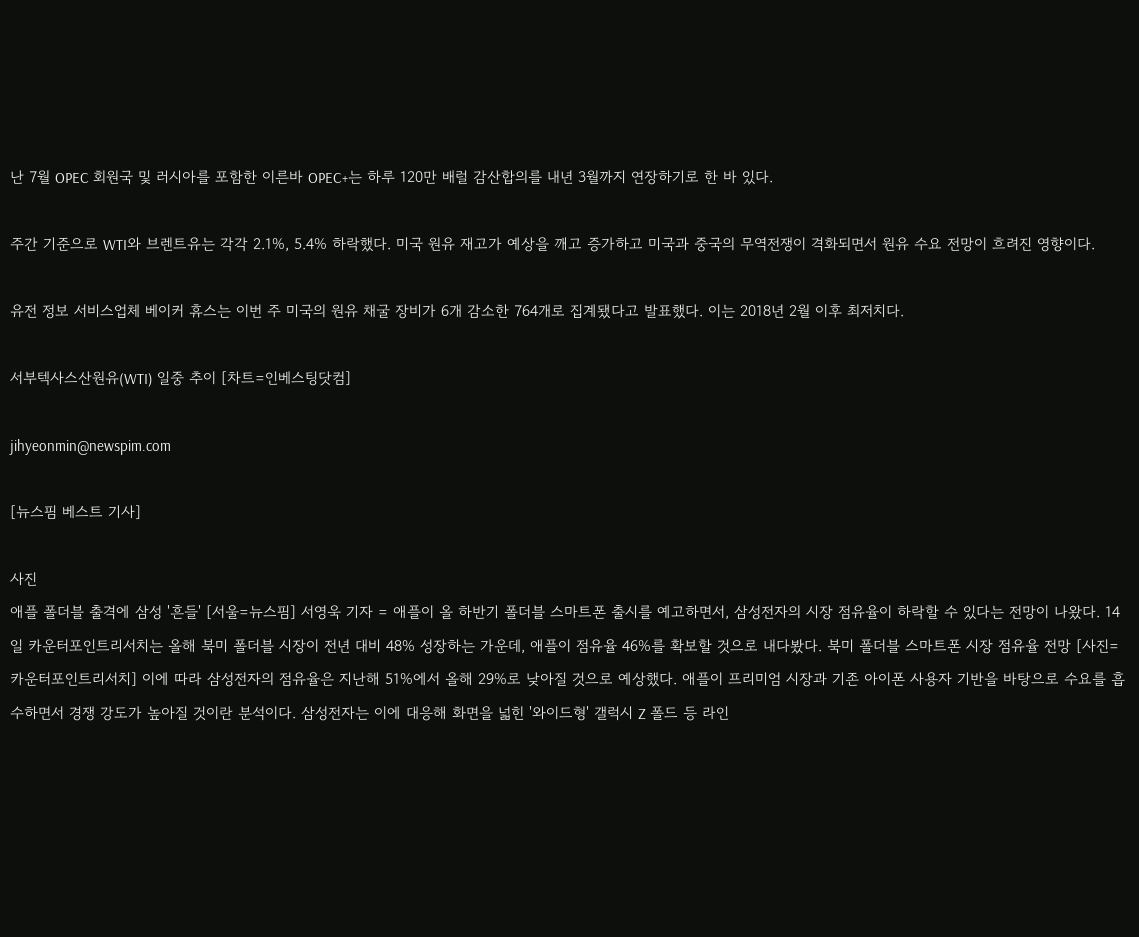난 7월 OPEC 회원국 및 러시아를 포함한 이른바 OPEC+는 하루 120만 배럴 감산합의를 내년 3월까지 연장하기로 한 바 있다.

주간 기준으로 WTI와 브렌트유는 각각 2.1%, 5.4% 하락했다. 미국 원유 재고가 예상을 깨고 증가하고 미국과 중국의 무역전쟁이 격화되면서 원유 수요 전망이 흐려진 영향이다.

유전 정보 서비스업체 베이커 휴스는 이번 주 미국의 원유 채굴 장비가 6개 감소한 764개로 집계됐다고 발표했다. 이는 2018년 2월 이후 최저치다.

서부텍사스산원유(WTI) 일중 추이 [차트=인베스팅닷컴]

jihyeonmin@newspim.com

[뉴스핌 베스트 기사]

사진
애플 폴더블 출격에 삼성 '흔들' [서울=뉴스핌] 서영욱 기자 = 애플이 올 하반기 폴더블 스마트폰 출시를 예고하면서, 삼성전자의 시장 점유율이 하락할 수 있다는 전망이 나왔다. 14일 카운터포인트리서치는 올해 북미 폴더블 시장이 전년 대비 48% 성장하는 가운데, 애플이 점유율 46%를 확보할 것으로 내다봤다. 북미 폴더블 스마트폰 시장 점유율 전망 [사진=카운터포인트리서치] 이에 따라 삼성전자의 점유율은 지난해 51%에서 올해 29%로 낮아질 것으로 예상했다. 애플이 프리미엄 시장과 기존 아이폰 사용자 기반을 바탕으로 수요를 흡수하면서 경쟁 강도가 높아질 것이란 분석이다. 삼성전자는 이에 대응해 화면을 넓힌 '와이드형' 갤럭시 Z 폴드 등 라인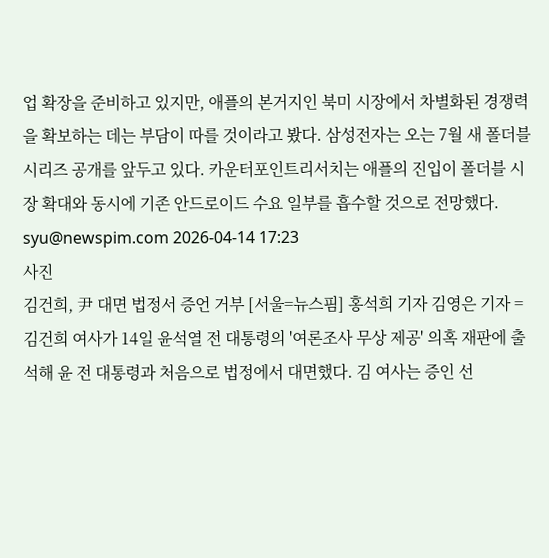업 확장을 준비하고 있지만, 애플의 본거지인 북미 시장에서 차별화된 경쟁력을 확보하는 데는 부담이 따를 것이라고 봤다. 삼성전자는 오는 7월 새 폴더블 시리즈 공개를 앞두고 있다. 카운터포인트리서치는 애플의 진입이 폴더블 시장 확대와 동시에 기존 안드로이드 수요 일부를 흡수할 것으로 전망했다. syu@newspim.com 2026-04-14 17:23
사진
김건희, 尹 대면 법정서 증언 거부 [서울=뉴스핌] 홍석희 기자 김영은 기자 = 김건희 여사가 14일 윤석열 전 대통령의 '여론조사 무상 제공' 의혹 재판에 출석해 윤 전 대통령과 처음으로 법정에서 대면했다. 김 여사는 증인 선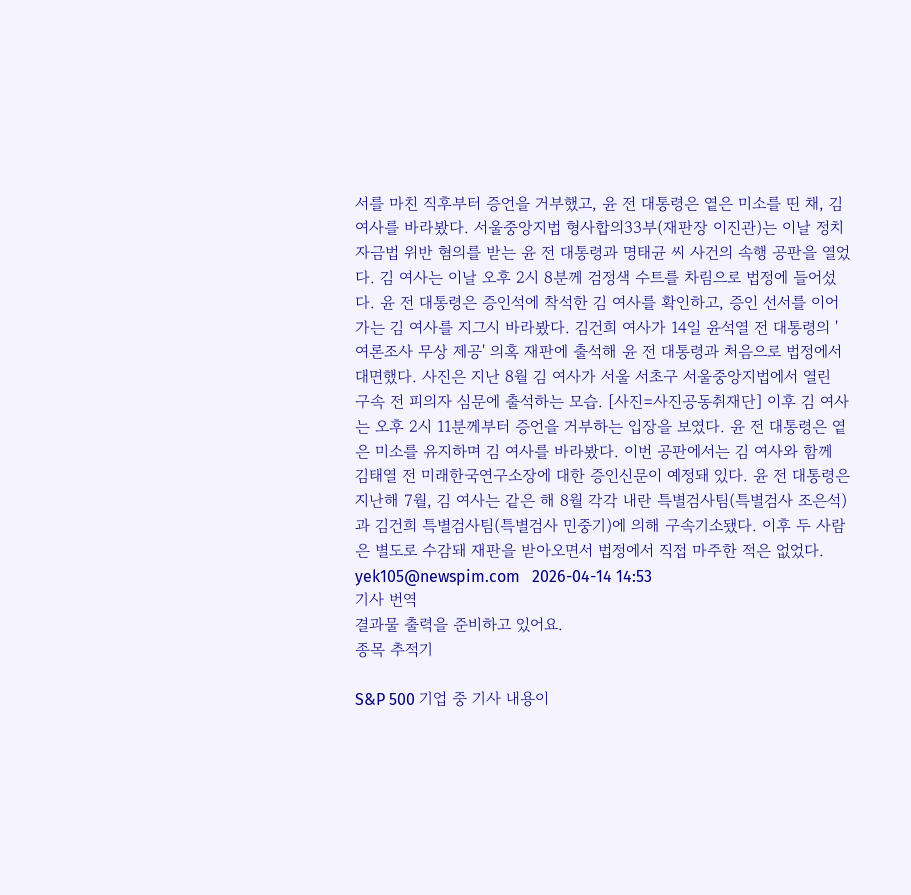서를 마친 직후부터 증언을 거부했고, 윤 전 대통령은 옅은 미소를 띤 채, 김 여사를 바라봤다. 서울중앙지법 형사합의33부(재판장 이진관)는 이날 정치자금법 위반 혐의를 받는 윤 전 대통령과 명태균 씨 사건의 속행 공판을 열었다. 김 여사는 이날 오후 2시 8분께 검정색 수트를 차림으로 법정에 들어섰다. 윤 전 대통령은 증인석에 착석한 김 여사를 확인하고, 증인 선서를 이어가는 김 여사를 지그시 바라봤다. 김건희 여사가 14일 윤석열 전 대통령의 '여론조사 무상 제공' 의혹 재판에 출석해 윤 전 대통령과 처음으로 법정에서 대면했다. 사진은 지난 8월 김 여사가 서울 서초구 서울중앙지법에서 열린 구속 전 피의자 심문에 출석하는 모습. [사진=사진공동취재단] 이후 김 여사는 오후 2시 11분께부터 증언을 거부하는 입장을 보였다. 윤 전 대통령은 옅은 미소를 유지하며 김 여사를 바라봤다. 이번 공판에서는 김 여사와 함께 김태열 전 미래한국연구소장에 대한 증인신문이 예정돼 있다. 윤 전 대통령은 지난해 7월, 김 여사는 같은 해 8월 각각 내란 특별검사팀(특별검사 조은석)과 김건희 특별검사팀(특별검사 민중기)에 의해 구속기소됐다. 이후 두 사람은 별도로 수감돼 재판을 받아오면서 법정에서 직접 마주한 적은 없었다. yek105@newspim.com   2026-04-14 14:53
기사 번역
결과물 출력을 준비하고 있어요.
종목 추적기

S&P 500 기업 중 기사 내용이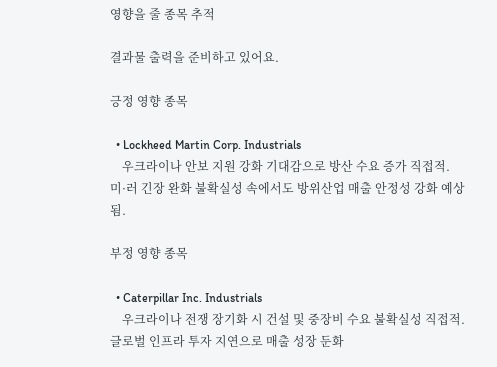영향을 줄 종목 추적

결과물 출력을 준비하고 있어요.

긍정 영향 종목

  • Lockheed Martin Corp. Industrials
    우크라이나 안보 지원 강화 기대감으로 방산 수요 증가 직접적. 미·러 긴장 완화 불확실성 속에서도 방위산업 매출 안정성 강화 예상됨.

부정 영향 종목

  • Caterpillar Inc. Industrials
    우크라이나 전쟁 장기화 시 건설 및 중장비 수요 불확실성 직접적. 글로벌 인프라 투자 지연으로 매출 성장 둔화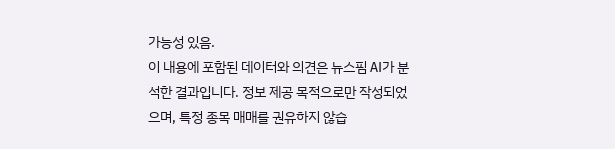가능성 있음.
이 내용에 포함된 데이터와 의견은 뉴스핌 AI가 분석한 결과입니다. 정보 제공 목적으로만 작성되었으며, 특정 종목 매매를 권유하지 않습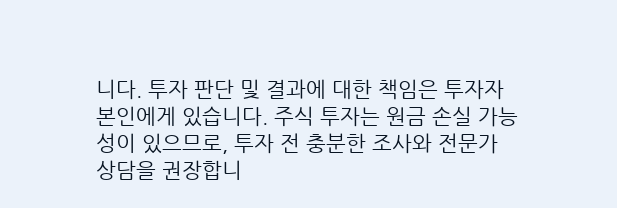니다. 투자 판단 및 결과에 대한 책임은 투자자 본인에게 있습니다. 주식 투자는 원금 손실 가능성이 있으므로, 투자 전 충분한 조사와 전문가 상담을 권장합니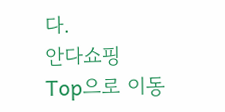다.
안다쇼핑
Top으로 이동